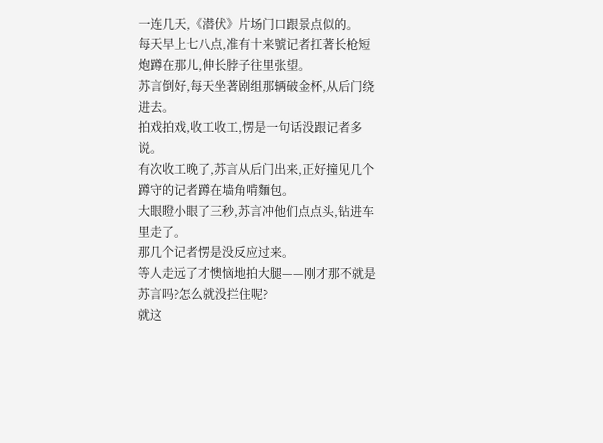一连几天,《潜伏》片场门口跟景点似的。
每天早上七八点,准有十来號记者扛著长枪短炮蹲在那儿,伸长脖子往里张望。
苏言倒好,每天坐著剧组那辆破金杯,从后门绕进去。
拍戏拍戏,收工收工,愣是一句话没跟记者多说。
有次收工晚了,苏言从后门出来,正好撞见几个蹲守的记者蹲在墙角啃麵包。
大眼瞪小眼了三秒,苏言冲他们点点头,钻进车里走了。
那几个记者愣是没反应过来。
等人走远了才懊恼地拍大腿——刚才那不就是苏言吗?怎么就没拦住呢?
就这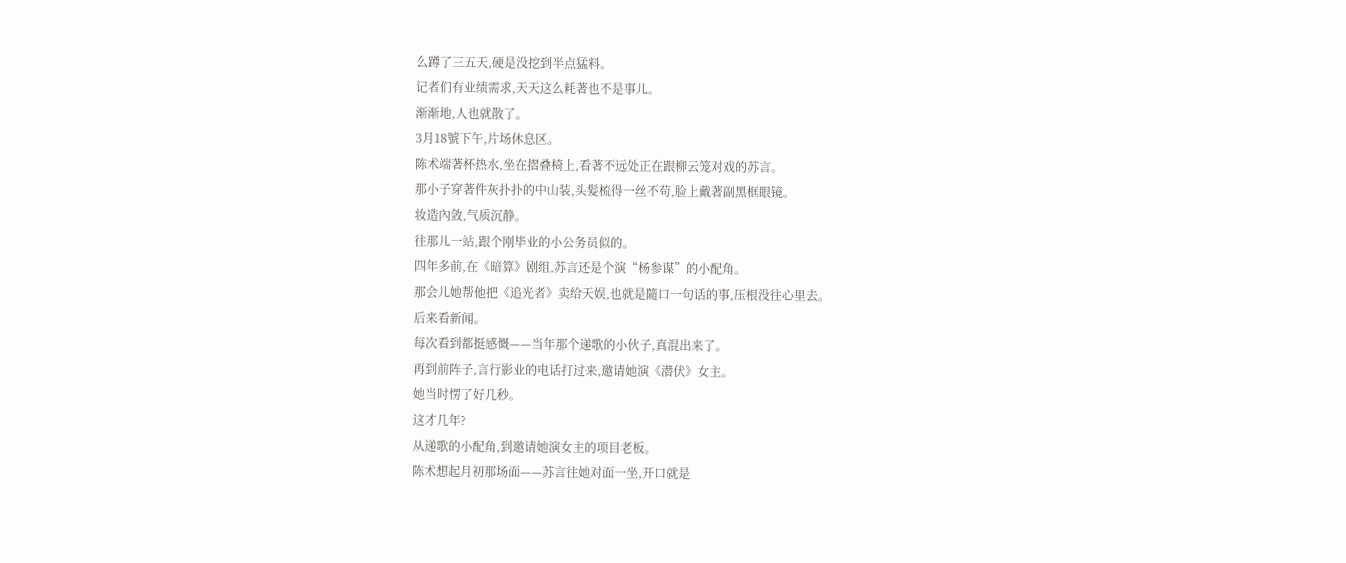么蹲了三五天,硬是没挖到半点猛料。
记者们有业绩需求,天天这么耗著也不是事儿。
渐渐地,人也就散了。
3月18號下午,片场休息区。
陈术端著杯热水,坐在摺叠椅上,看著不远处正在跟柳云笼对戏的苏言。
那小子穿著件灰扑扑的中山装,头髮梳得一丝不苟,脸上戴著副黑框眼镜。
妆造內敛,气质沉静。
往那儿一站,跟个刚毕业的小公务员似的。
四年多前,在《暗算》剧组,苏言还是个演“杨参谋”的小配角。
那会儿她帮他把《追光者》卖给天娱,也就是隨口一句话的事,压根没往心里去。
后来看新闻。
每次看到都挺感慨——当年那个递歌的小伙子,真混出来了。
再到前阵子,言行影业的电话打过来,邀请她演《潜伏》女主。
她当时愣了好几秒。
这才几年?
从递歌的小配角,到邀请她演女主的项目老板。
陈术想起月初那场面——苏言往她对面一坐,开口就是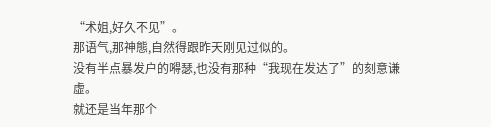“术姐,好久不见”。
那语气,那神態,自然得跟昨天刚见过似的。
没有半点暴发户的嘚瑟,也没有那种“我现在发达了”的刻意谦虚。
就还是当年那个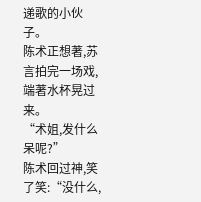递歌的小伙子。
陈术正想著,苏言拍完一场戏,端著水杯晃过来。
“术姐,发什么呆呢?”
陈术回过神,笑了笑:“没什么,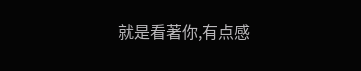就是看著你,有点感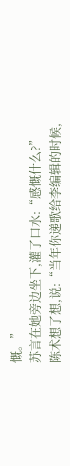慨。”
苏言在她旁边坐下,灌了口水:“感慨什么?”
陈术想了想,说:“当年你递歌给李编辑的时候,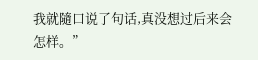我就隨口说了句话,真没想过后来会怎样。”